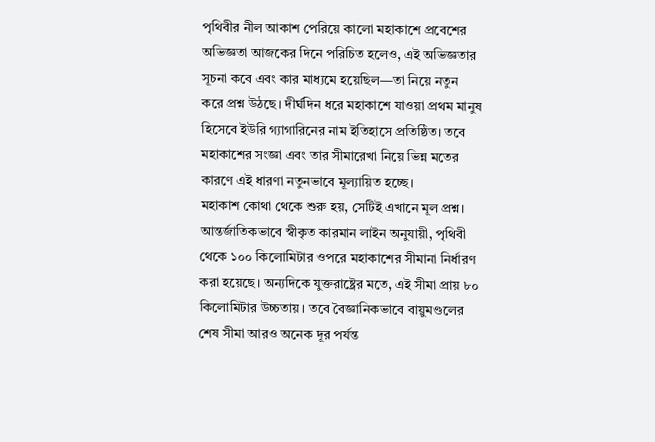পৃথিবীর নীল আকাশ পেরিয়ে কালো মহাকাশে প্রবেশের অভিজ্ঞতা আজকের দিনে পরিচিত হলেও, এই অভিজ্ঞতার সূচনা কবে এবং কার মাধ্যমে হয়েছিল—তা নিয়ে নতুন করে প্রশ্ন উঠছে। দীর্ঘদিন ধরে মহাকাশে যাওয়া প্রথম মানুষ হিসেবে ইউরি গ্যাগারিনের নাম ইতিহাসে প্রতিষ্ঠিত। তবে মহাকাশের সংজ্ঞা এবং তার সীমারেখা নিয়ে ভিন্ন মতের কারণে এই ধারণা নতুনভাবে মূল্যায়িত হচ্ছে।
মহাকাশ কোথা থেকে শুরু হয়, সেটিই এখানে মূল প্রশ্ন। আন্তর্জাতিকভাবে স্বীকৃত কারমান লাইন অনুযায়ী, পৃথিবী থেকে ১০০ কিলোমিটার ওপরে মহাকাশের সীমানা নির্ধারণ করা হয়েছে। অন্যদিকে যুক্তরাষ্ট্রের মতে, এই সীমা প্রায় ৮০ কিলোমিটার উচ্চতায়। তবে বৈজ্ঞানিকভাবে বায়ুমণ্ডলের শেষ সীমা আরও অনেক দূর পর্যন্ত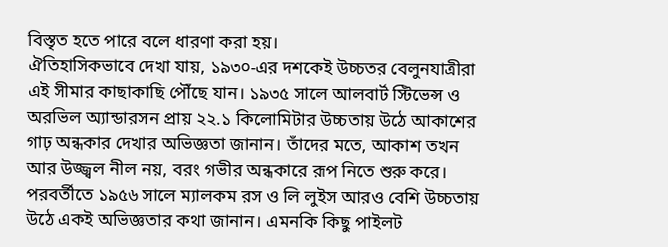বিস্তৃত হতে পারে বলে ধারণা করা হয়।
ঐতিহাসিকভাবে দেখা যায়, ১৯৩০-এর দশকেই উচ্চতর বেলুনযাত্রীরা এই সীমার কাছাকাছি পৌঁছে যান। ১৯৩৫ সালে আলবার্ট স্টিভেন্স ও অরভিল অ্যান্ডারসন প্রায় ২২.১ কিলোমিটার উচ্চতায় উঠে আকাশের গাঢ় অন্ধকার দেখার অভিজ্ঞতা জানান। তাঁদের মতে, আকাশ তখন আর উজ্জ্বল নীল নয়, বরং গভীর অন্ধকারে রূপ নিতে শুরু করে।
পরবর্তীতে ১৯৫৬ সালে ম্যালকম রস ও লি লুইস আরও বেশি উচ্চতায় উঠে একই অভিজ্ঞতার কথা জানান। এমনকি কিছু পাইলট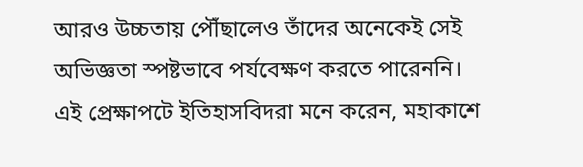আরও উচ্চতায় পৌঁছালেও তাঁদের অনেকেই সেই অভিজ্ঞতা স্পষ্টভাবে পর্যবেক্ষণ করতে পারেননি।
এই প্রেক্ষাপটে ইতিহাসবিদরা মনে করেন, মহাকাশে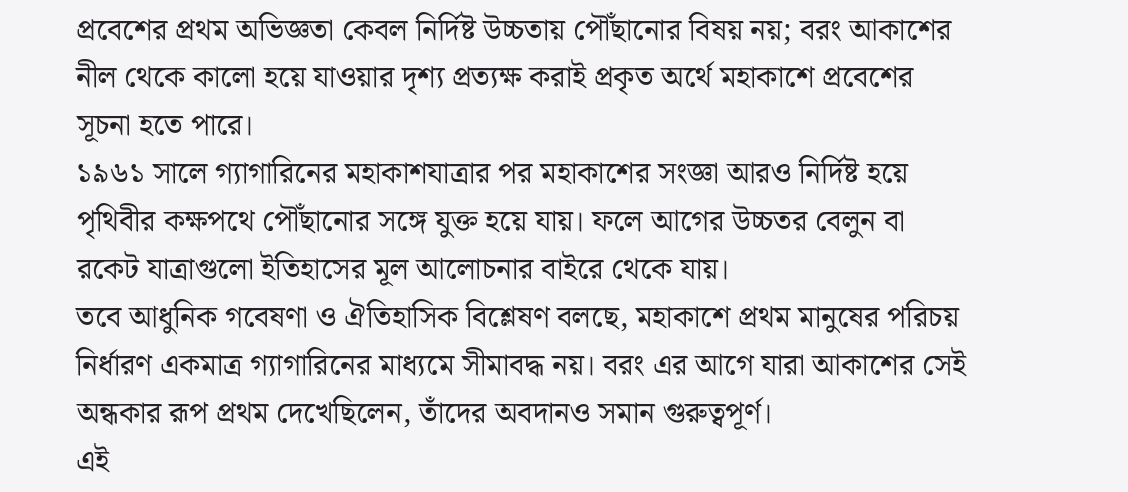প্রবেশের প্রথম অভিজ্ঞতা কেবল নির্দিষ্ট উচ্চতায় পৌঁছানোর বিষয় নয়; বরং আকাশের নীল থেকে কালো হয়ে যাওয়ার দৃশ্য প্রত্যক্ষ করাই প্রকৃত অর্থে মহাকাশে প্রবেশের সূচনা হতে পারে।
১৯৬১ সালে গ্যাগারিনের মহাকাশযাত্রার পর মহাকাশের সংজ্ঞা আরও নির্দিষ্ট হয়ে পৃথিবীর কক্ষপথে পৌঁছানোর সঙ্গে যুক্ত হয়ে যায়। ফলে আগের উচ্চতর বেলুন বা রকেট যাত্রাগুলো ইতিহাসের মূল আলোচনার বাইরে থেকে যায়।
তবে আধুনিক গবেষণা ও ঐতিহাসিক বিশ্লেষণ বলছে, মহাকাশে প্রথম মানুষের পরিচয় নির্ধারণ একমাত্র গ্যাগারিনের মাধ্যমে সীমাবদ্ধ নয়। বরং এর আগে যারা আকাশের সেই অন্ধকার রূপ প্রথম দেখেছিলেন, তাঁদের অবদানও সমান গুরুত্বপূর্ণ।
এই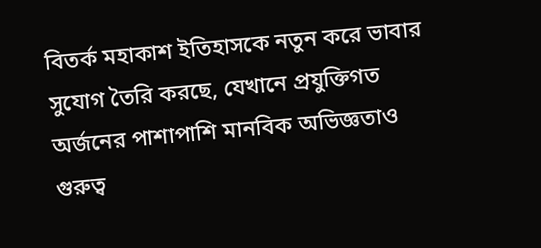বিতর্ক মহাকাশ ইতিহাসকে নতুন করে ভাবার সুযোগ তৈরি করছে, যেখানে প্রযুক্তিগত অর্জনের পাশাপাশি মানবিক অভিজ্ঞতাও গুরুত্ব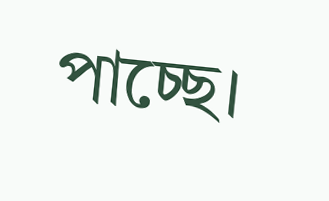পাচ্ছে।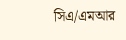সিএ/এমআর